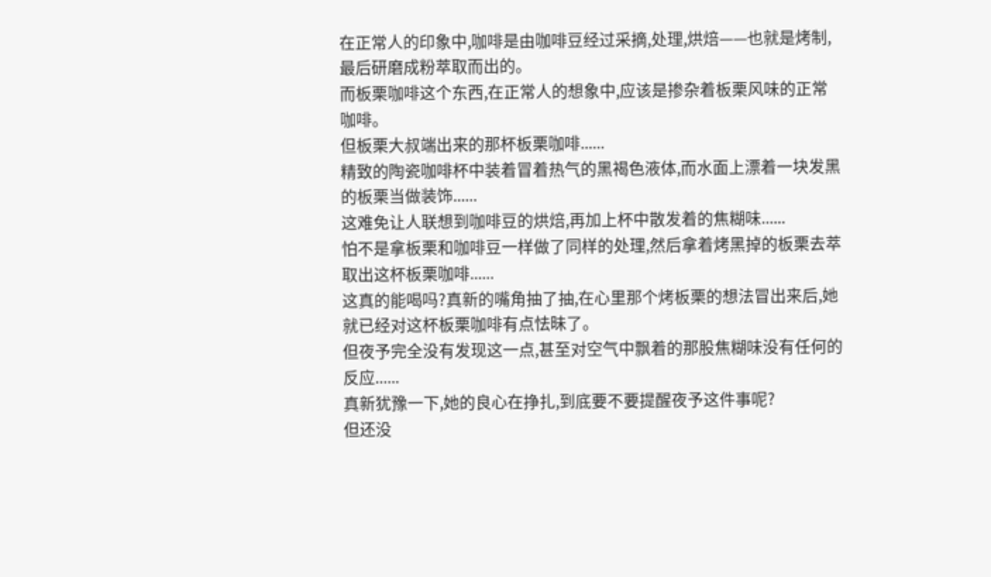在正常人的印象中,咖啡是由咖啡豆经过采摘,处理,烘焙——也就是烤制,最后研磨成粉萃取而出的。
而板栗咖啡这个东西,在正常人的想象中,应该是掺杂着板栗风味的正常咖啡。
但板栗大叔端出来的那杯板栗咖啡......
精致的陶瓷咖啡杯中装着冒着热气的黑褐色液体,而水面上漂着一块发黑的板栗当做装饰......
这难免让人联想到咖啡豆的烘焙,再加上杯中散发着的焦糊味......
怕不是拿板栗和咖啡豆一样做了同样的处理,然后拿着烤黑掉的板栗去萃取出这杯板栗咖啡......
这真的能喝吗?真新的嘴角抽了抽,在心里那个烤板栗的想法冒出来后,她就已经对这杯板栗咖啡有点怯昧了。
但夜予完全没有发现这一点,甚至对空气中飘着的那股焦糊味没有任何的反应......
真新犹豫一下,她的良心在挣扎,到底要不要提醒夜予这件事呢?
但还没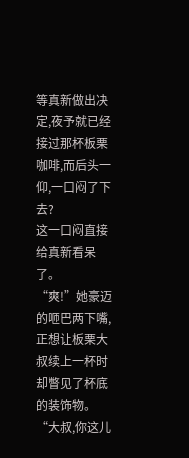等真新做出决定,夜予就已经接过那杯板栗咖啡,而后头一仰,一口闷了下去?
这一口闷直接给真新看呆了。
“爽!”她豪迈的咂巴两下嘴,正想让板栗大叔续上一杯时却瞥见了杯底的装饰物。
“大叔,你这儿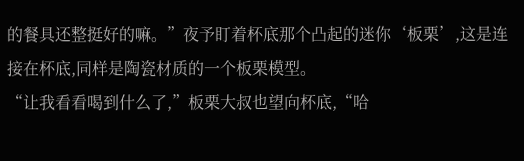的餐具还整挺好的嘛。”夜予盯着杯底那个凸起的迷你‘板栗’,这是连接在杯底,同样是陶瓷材质的一个板栗模型。
“让我看看喝到什么了,”板栗大叔也望向杯底,“哈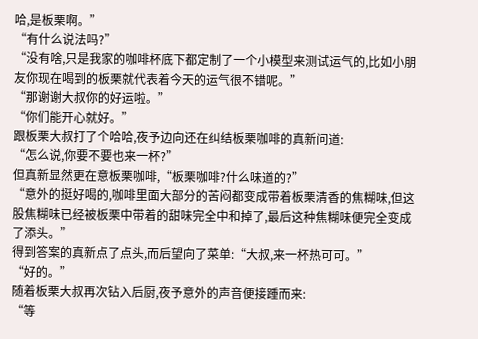哈,是板栗啊。”
“有什么说法吗?”
“没有啥,只是我家的咖啡杯底下都定制了一个小模型来测试运气的,比如小朋友你现在喝到的板栗就代表着今天的运气很不错呢。”
“那谢谢大叔你的好运啦。”
“你们能开心就好。”
跟板栗大叔打了个哈哈,夜予边向还在纠结板栗咖啡的真新问道:
“怎么说,你要不要也来一杯?”
但真新显然更在意板栗咖啡,“板栗咖啡?什么味道的?”
“意外的挺好喝的,咖啡里面大部分的苦闷都变成带着板栗清香的焦糊味,但这股焦糊味已经被板栗中带着的甜味完全中和掉了,最后这种焦糊味便完全变成了添头。”
得到答案的真新点了点头,而后望向了菜单:“大叔,来一杯热可可。”
“好的。”
随着板栗大叔再次钻入后厨,夜予意外的声音便接踵而来:
“等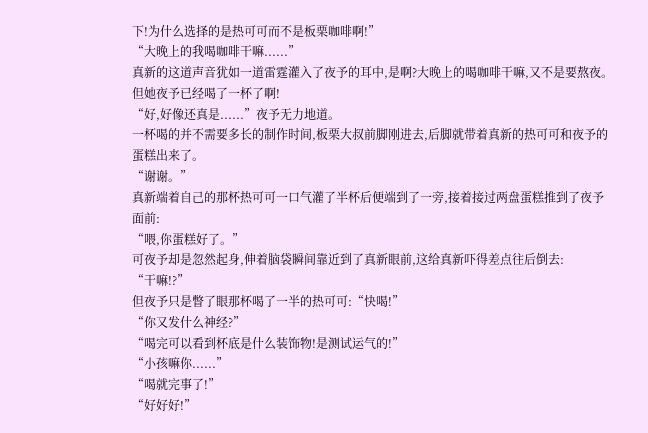下!为什么选择的是热可可而不是板栗咖啡啊!”
“大晚上的我喝咖啡干嘛......”
真新的这道声音犹如一道雷霆灌入了夜予的耳中,是啊?大晚上的喝咖啡干嘛,又不是要熬夜。
但她夜予已经喝了一杯了啊!
“好,好像还真是......”夜予无力地道。
一杯喝的并不需要多长的制作时间,板栗大叔前脚刚进去,后脚就带着真新的热可可和夜予的蛋糕出来了。
“谢谢。”
真新端着自己的那杯热可可一口气灌了半杯后便端到了一旁,接着接过两盘蛋糕推到了夜予面前:
“喂,你蛋糕好了。”
可夜予却是忽然起身,伸着脑袋瞬间靠近到了真新眼前,这给真新吓得差点往后倒去:
“干嘛!?”
但夜予只是瞥了眼那杯喝了一半的热可可:“快喝!”
“你又发什么神经?”
“喝完可以看到杯底是什么装饰物!是测试运气的!”
“小孩嘛你......”
“喝就完事了!”
“好好好!”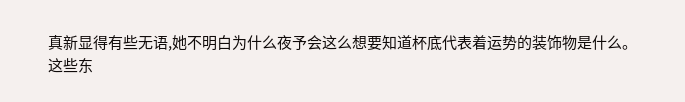真新显得有些无语,她不明白为什么夜予会这么想要知道杯底代表着运势的装饰物是什么。
这些东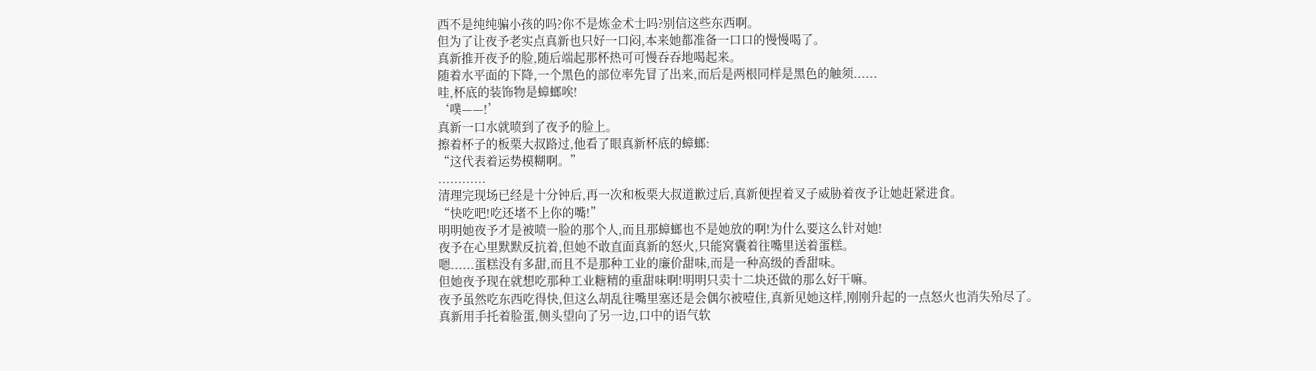西不是纯纯骗小孩的吗?你不是炼金术士吗?别信这些东西啊。
但为了让夜予老实点真新也只好一口闷,本来她都准备一口口的慢慢喝了。
真新推开夜予的脸,随后端起那杯热可可慢吞吞地喝起来。
随着水平面的下降,一个黑色的部位率先冒了出来,而后是两根同样是黑色的触须......
哇,杯底的装饰物是蟑螂唉!
‘噗——!’
真新一口水就喷到了夜予的脸上。
擦着杯子的板栗大叔路过,他看了眼真新杯底的蟑螂:
“这代表着运势模糊啊。”
............
清理完现场已经是十分钟后,再一次和板栗大叔道歉过后,真新便捏着叉子威胁着夜予让她赶紧进食。
“快吃吧!吃还堵不上你的嘴!”
明明她夜予才是被喷一脸的那个人,而且那蟑螂也不是她放的啊!为什么要这么针对她!
夜予在心里默默反抗着,但她不敢直面真新的怒火,只能窝囊着往嘴里送着蛋糕。
嗯......蛋糕没有多甜,而且不是那种工业的廉价甜味,而是一种高级的香甜味。
但她夜予现在就想吃那种工业糖精的重甜味啊!明明只卖十二块还做的那么好干嘛。
夜予虽然吃东西吃得快,但这么胡乱往嘴里塞还是会偶尔被噎住,真新见她这样,刚刚升起的一点怒火也消失殆尽了。
真新用手托着脸蛋,侧头望向了另一边,口中的语气软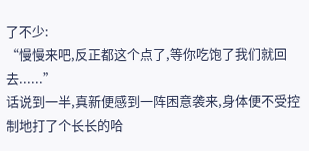了不少:
“慢慢来吧,反正都这个点了,等你吃饱了我们就回去......”
话说到一半,真新便感到一阵困意袭来,身体便不受控制地打了个长长的哈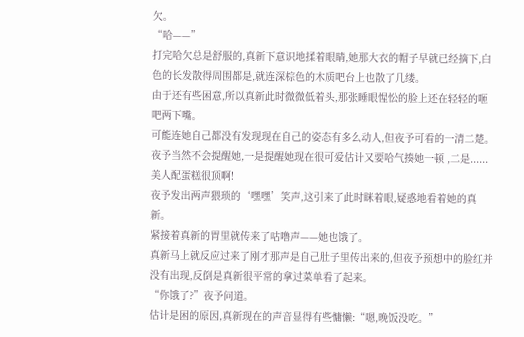欠。
“哈——”
打完哈欠总是舒服的,真新下意识地揉着眼睛,她那大衣的帽子早就已经摘下,白色的长发散得周围都是,就连深棕色的木质吧台上也散了几缕。
由于还有些困意,所以真新此时微微低着头,那张睡眼惺忪的脸上还在轻轻的咂吧两下嘴。
可能连她自己都没有发现现在自己的姿态有多么动人,但夜予可看的一清二楚。
夜予当然不会提醒她,一是提醒她现在很可爱估计又要哈气揍她一顿 ,二是......
美人配蛋糕很顶啊!
夜予发出两声猥琐的‘嘿嘿’笑声,这引来了此时眯着眼,疑惑地看着她的真新。
紧接着真新的胃里就传来了咕噜声——她也饿了。
真新马上就反应过来了刚才那声是自己肚子里传出来的,但夜予预想中的脸红并没有出现,反倒是真新很平常的拿过菜单看了起来。
“你饿了?”夜予问道。
估计是困的原因,真新现在的声音显得有些慵懒:“嗯,晚饭没吃。”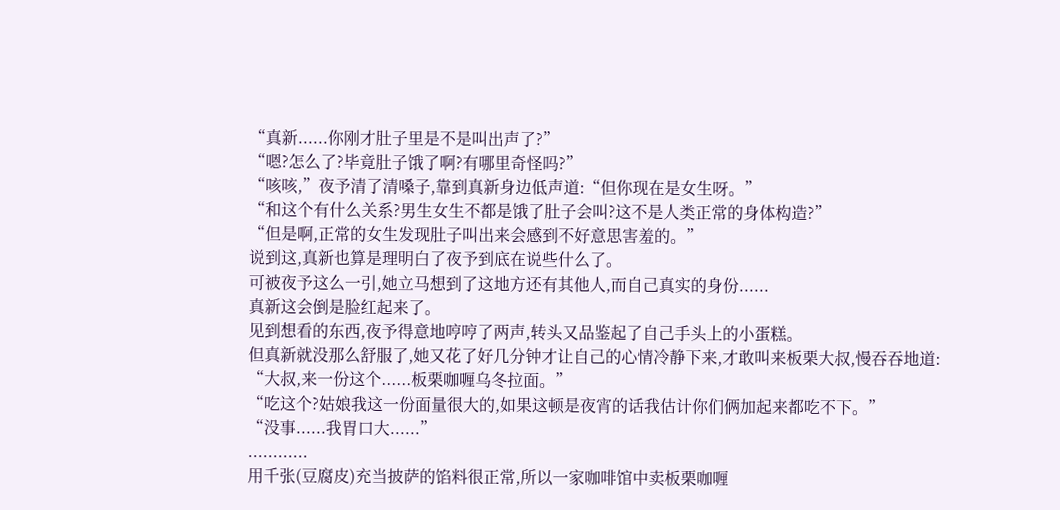“真新......你刚才肚子里是不是叫出声了?”
“嗯?怎么了?毕竟肚子饿了啊?有哪里奇怪吗?”
“咳咳,”夜予清了清嗓子,靠到真新身边低声道:“但你现在是女生呀。”
“和这个有什么关系?男生女生不都是饿了肚子会叫?这不是人类正常的身体构造?”
“但是啊,正常的女生发现肚子叫出来会感到不好意思害羞的。”
说到这,真新也算是理明白了夜予到底在说些什么了。
可被夜予这么一引,她立马想到了这地方还有其他人,而自己真实的身份......
真新这会倒是脸红起来了。
见到想看的东西,夜予得意地哼哼了两声,转头又品鉴起了自己手头上的小蛋糕。
但真新就没那么舒服了,她又花了好几分钟才让自己的心情冷静下来,才敢叫来板栗大叔,慢吞吞地道:
“大叔,来一份这个......板栗咖喱乌冬拉面。”
“吃这个?姑娘我这一份面量很大的,如果这顿是夜宵的话我估计你们俩加起来都吃不下。”
“没事......我胃口大......”
............
用千张(豆腐皮)充当披萨的馅料很正常,所以一家咖啡馆中卖板栗咖喱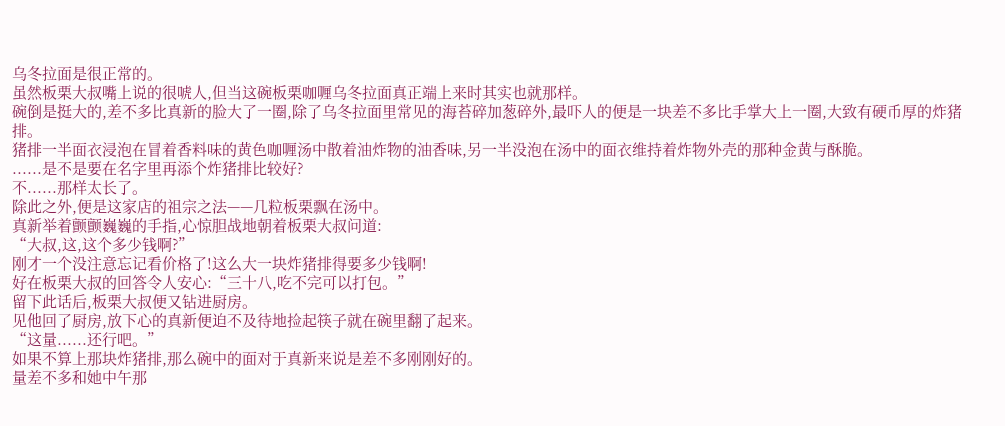乌冬拉面是很正常的。
虽然板栗大叔嘴上说的很唬人,但当这碗板栗咖喱乌冬拉面真正端上来时其实也就那样。
碗倒是挺大的,差不多比真新的脸大了一圈,除了乌冬拉面里常见的海苔碎加葱碎外,最吓人的便是一块差不多比手掌大上一圈,大致有硬币厚的炸猪排。
猪排一半面衣浸泡在冒着香料味的黄色咖喱汤中散着油炸物的油香味,另一半没泡在汤中的面衣维持着炸物外壳的那种金黄与酥脆。
......是不是要在名字里再添个炸猪排比较好?
不......那样太长了。
除此之外,便是这家店的祖宗之法——几粒板栗飘在汤中。
真新举着颤颤巍巍的手指,心惊胆战地朝着板栗大叔问道:
“大叔,这,这个多少钱啊?”
刚才一个没注意忘记看价格了!这么大一块炸猪排得要多少钱啊!
好在板栗大叔的回答令人安心:“三十八,吃不完可以打包。”
留下此话后,板栗大叔便又钻进厨房。
见他回了厨房,放下心的真新便迫不及待地捡起筷子就在碗里翻了起来。
“这量......还行吧。”
如果不算上那块炸猪排,那么碗中的面对于真新来说是差不多刚刚好的。
量差不多和她中午那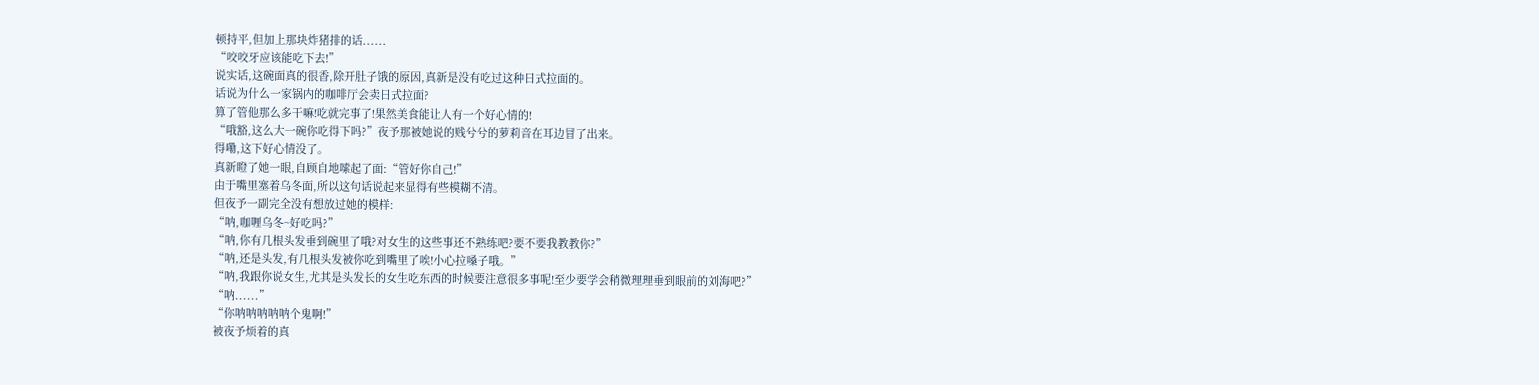顿持平,但加上那块炸猪排的话......
“咬咬牙应该能吃下去!”
说实话,这碗面真的很香,除开肚子饿的原因,真新是没有吃过这种日式拉面的。
话说为什么一家锅内的咖啡厅会卖日式拉面?
算了管他那么多干嘛!吃就完事了!果然美食能让人有一个好心情的!
“哦豁,这么大一碗你吃得下吗?”夜予那被她说的贱兮兮的萝莉音在耳边冒了出来。
得嘞,这下好心情没了。
真新瞪了她一眼,自顾自地嗦起了面:“管好你自己!”
由于嘴里塞着乌冬面,所以这句话说起来显得有些模糊不清。
但夜予一副完全没有想放过她的模样:
“呐,咖喱乌冬~好吃吗?”
“呐,你有几根头发垂到碗里了哦?对女生的这些事还不熟练吧?要不要我教教你?”
“呐,还是头发,有几根头发被你吃到嘴里了唉!小心拉嗓子哦。”
“呐,我跟你说女生,尤其是头发长的女生吃东西的时候要注意很多事呢!至少要学会稍微理理垂到眼前的刘海吧?”
“呐......”
“你呐呐呐呐呐个鬼啊!”
被夜予烦着的真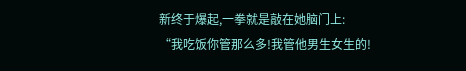新终于爆起,一拳就是敲在她脑门上:
“我吃饭你管那么多!我管他男生女生的!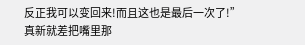反正我可以变回来!而且这也是最后一次了!”
真新就差把嘴里那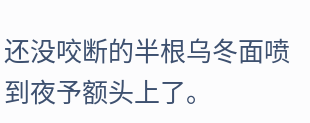还没咬断的半根乌冬面喷到夜予额头上了。